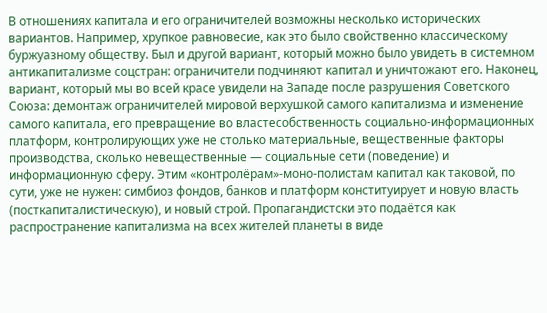В отношениях капитала и его ограничителей возможны несколько исторических вариантов. Например, хрупкое равновесие, как это было свойственно классическому буржуазному обществу. Был и другой вариант, который можно было увидеть в системном антикапитализме соцстран: ограничители подчиняют капитал и уничтожают его. Наконец, вариант, который мы во всей красе увидели на Западе после разрушения Советского Союза: демонтаж ограничителей мировой верхушкой самого капитализма и изменение самого капитала, его превращение во властесобственность социально-информационных платформ, контролирующих уже не столько материальные, вещественные факторы производства, сколько невещественные — социальные сети (поведение) и информационную сферу. Этим «контролёрам»-моно-полистам капитал как таковой, по сути, уже не нужен: симбиоз фондов, банков и платформ конституирует и новую власть (посткапиталистическую), и новый строй. Пропагандистски это подаётся как распространение капитализма на всех жителей планеты в виде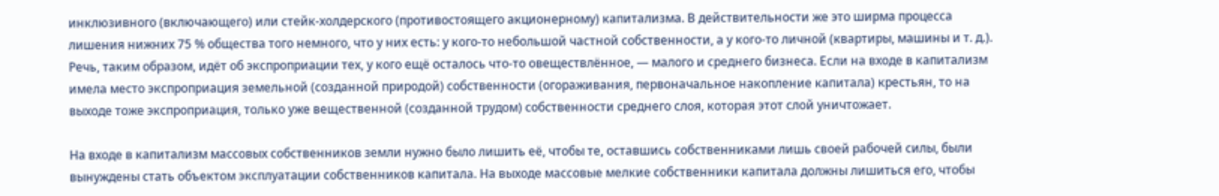инклюзивного (включающего) или стейк-холдерского (противостоящего акционерному) капитализма. В действительности же это ширма процесса лишения нижних 75 % общества того немного, что у них есть: у кого-то небольшой частной собственности, а у кого-то личной (квартиры, машины и т. д.). Речь, таким образом, идёт об экспроприации тех, у кого ещё осталось что-то овеществлённое, — малого и среднего бизнеса. Если на входе в капитализм имела место экспроприация земельной (созданной природой) собственности (огораживания, первоначальное накопление капитала) крестьян, то на выходе тоже экспроприация, только уже вещественной (созданной трудом) собственности среднего слоя, которая этот слой уничтожает.

На входе в капитализм массовых собственников земли нужно было лишить её, чтобы те, оставшись собственниками лишь своей рабочей силы, были вынуждены стать объектом эксплуатации собственников капитала. На выходе массовые мелкие собственники капитала должны лишиться его, чтобы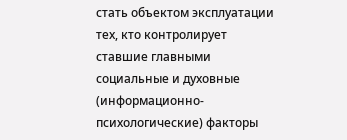стать объектом эксплуатации тех, кто контролирует ставшие главными социальные и духовные (информационно-психологические) факторы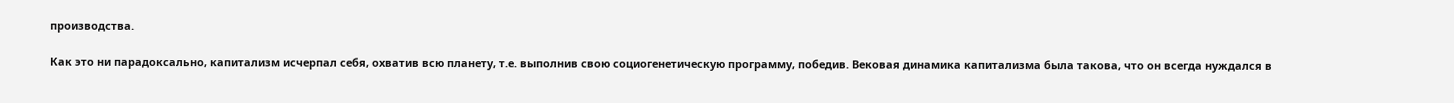производства.

Как это ни парадоксально, капитализм исчерпал себя, охватив всю планету, т.е. выполнив свою социогенетическую программу, победив. Вековая динамика капитализма была такова, что он всегда нуждался в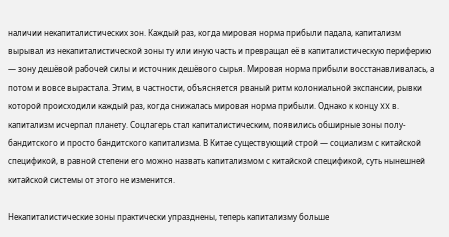наличии некапиталистических зон. Каждый раз, когда мировая норма прибыли падала, капитализм вырывал из некапиталистической зоны ту или иную часть и превращал её в капиталистическую периферию — зону дешёвой рабочей силы и источник дешёвого сырья. Мировая норма прибыли восстанавливалась, а потом и вовсе вырастала. Этим, в частности, объясняется рваный ритм колониальной экспансии, рывки которой происходили каждый раз, когда снижалась мировая норма прибыли. Однако к концу XX в. капитализм исчерпал планету. Соцлагерь стал капиталистическим, появились обширные зоны полу-бандитского и просто бандитского капитализма. В Китае существующий строй — социализм с китайской спецификой, в равной степени его можно назвать капитализмом с китайской спецификой, суть нынешней китайской системы от этого не изменится.

Некапиталистические зоны практически упразднены, теперь капитализму больше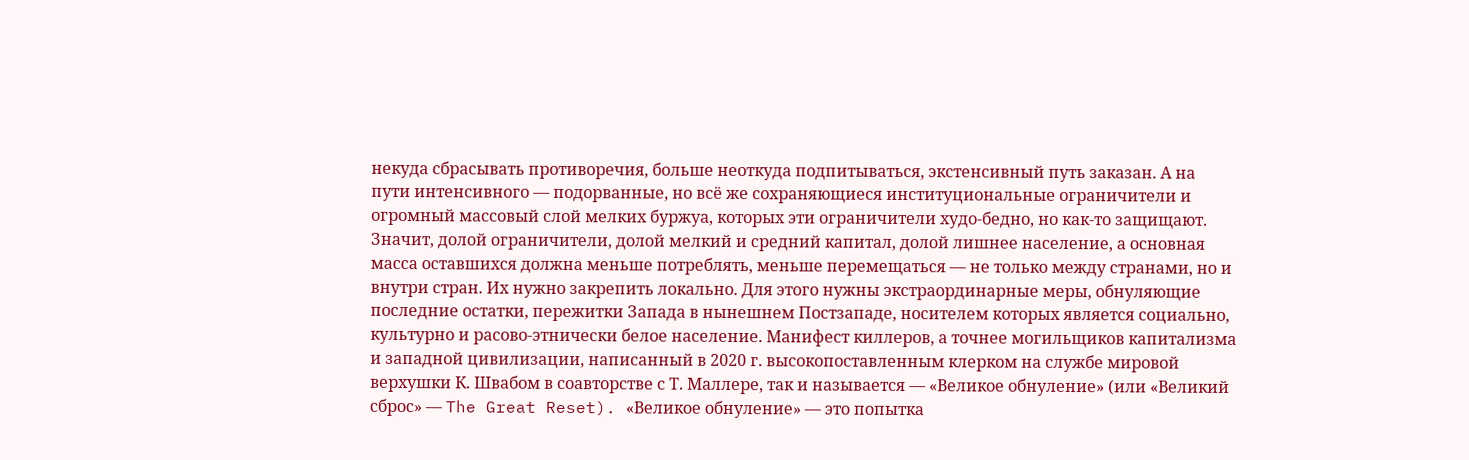некуда сбрасывать противоречия, больше неоткуда подпитываться, экстенсивный путь заказан. А на пути интенсивного — подорванные, но всё же сохраняющиеся институциональные ограничители и огромный массовый слой мелких буржуа, которых эти ограничители худо-бедно, но как-то защищают. Значит, долой ограничители, долой мелкий и средний капитал, долой лишнее население, а основная масса оставшихся должна меньше потреблять, меньше перемещаться — не только между странами, но и внутри стран. Их нужно закрепить локально. Для этого нужны экстраординарные меры, обнуляющие последние остатки, пережитки Запада в нынешнем Постзападе, носителем которых является социально, культурно и расово-этнически белое население. Манифест киллеров, а точнее могильщиков капитализма и западной цивилизации, написанный в 2020 г. высокопоставленным клерком на службе мировой верхушки К. Швабом в соавторстве с Т. Маллере, так и называется — «Великое обнуление» (или «Великий сброс» — The Great Reset). «Великое обнуление» — это попытка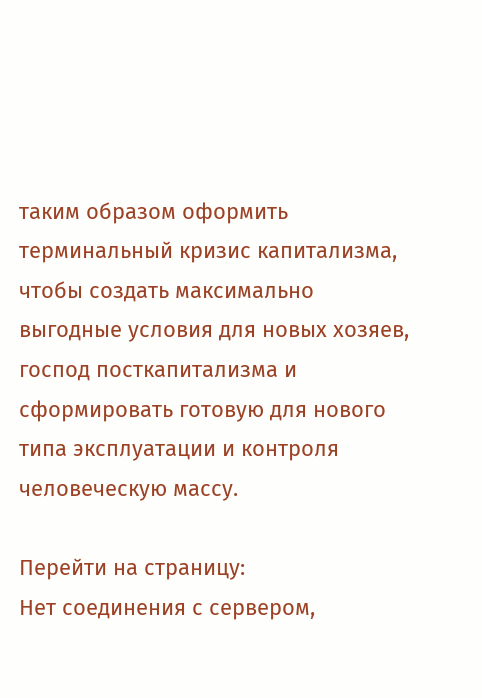таким образом оформить терминальный кризис капитализма, чтобы создать максимально выгодные условия для новых хозяев, господ посткапитализма и сформировать готовую для нового типа эксплуатации и контроля человеческую массу.

Перейти на страницу:
Нет соединения с сервером,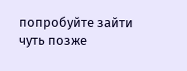попробуйте зайти чуть позже